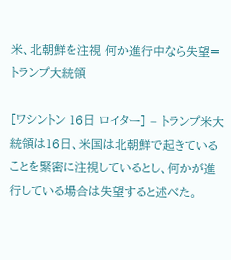米、北朝鮮を注視 何か進行中なら失望=トランプ大統領

[ワシントン 16日 ロイター] – トランプ米大統領は16日、米国は北朝鮮で起きていることを緊密に注視しているとし、何かが進行している場合は失望すると述べた。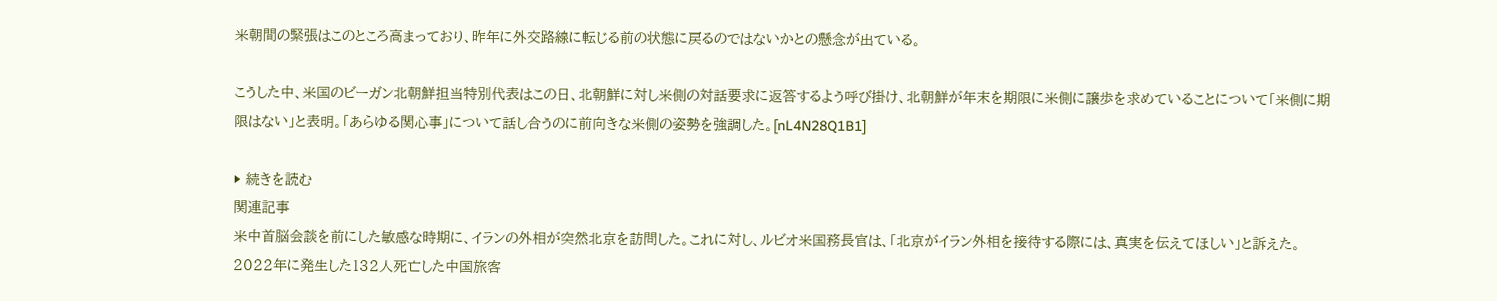米朝間の緊張はこのところ高まっており、昨年に外交路線に転じる前の状態に戻るのではないかとの懸念が出ている。

こうした中、米国のビーガン北朝鮮担当特別代表はこの日、北朝鮮に対し米側の対話要求に返答するよう呼び掛け、北朝鮮が年末を期限に米側に譲歩を求めていることについて「米側に期限はない」と表明。「あらゆる関心事」について話し合うのに前向きな米側の姿勢を強調した。[nL4N28Q1B1]

▶ 続きを読む
関連記事
米中首脳会談を前にした敏感な時期に、イランの外相が突然北京を訪問した。これに対し、ルビオ米国務長官は、「北京がイラン外相を接待する際には、真実を伝えてほしい」と訴えた。
2022年に発生した132人死亡した中国旅客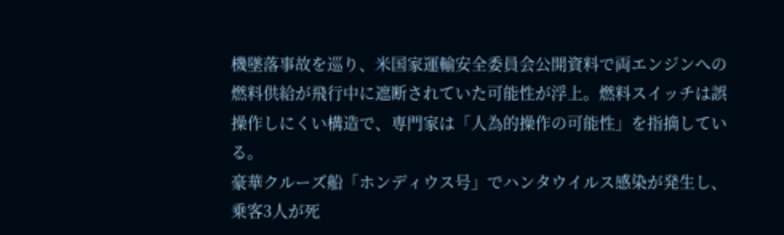機墜落事故を巡り、米国家運輸安全委員会公開資料で両エンジンへの燃料供給が飛行中に遮断されていた可能性が浮上。燃料スイッチは誤操作しにくい構造で、専門家は「人為的操作の可能性」を指摘している。
豪華クルーズ船「ホンディウス号」でハンタウイルス感染が発生し、乗客3人が死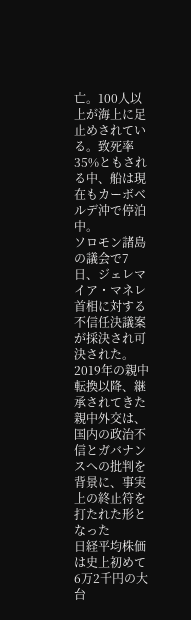亡。100人以上が海上に足止めされている。致死率35%ともされる中、船は現在もカーボベルデ沖で停泊中。
ソロモン諸島の議会で7日、ジェレマイア・マネレ首相に対する不信任決議案が採決され可決された。2019年の親中転換以降、継承されてきた親中外交は、国内の政治不信とガバナンスへの批判を背景に、事実上の終止符を打たれた形となった
日経平均株価は史上初めて6万2千円の大台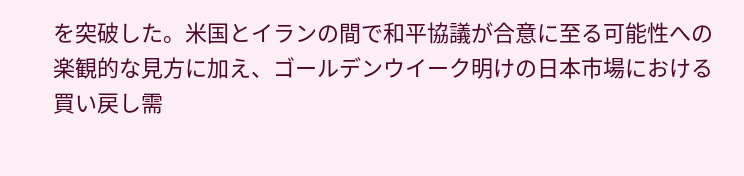を突破した。米国とイランの間で和平協議が合意に至る可能性への楽観的な見方に加え、ゴールデンウイーク明けの日本市場における買い戻し需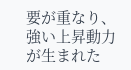要が重なり、強い上昇動力が生まれた